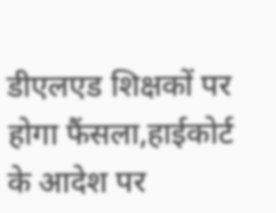डीएलएड शिक्षकों पर होगा फैंसला,हाईकोर्ट के आदेश पर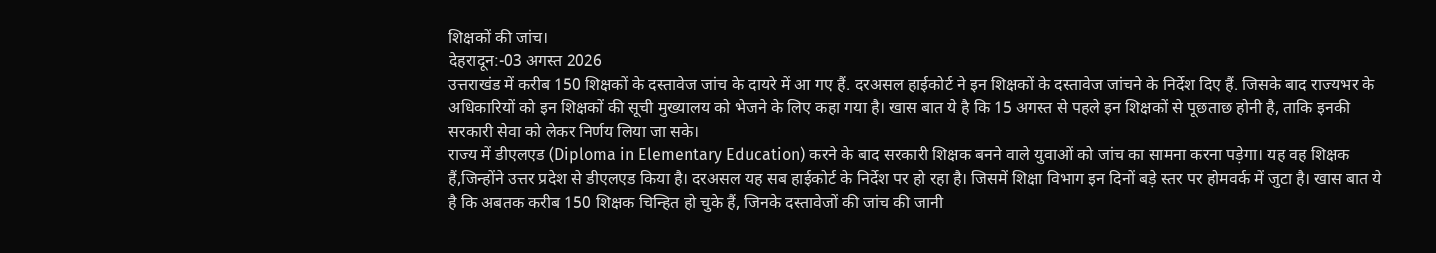शिक्षकों की जांच।
देहरादून:-03 अगस्त 2026
उत्तराखंड में करीब 150 शिक्षकों के दस्तावेज जांच के दायरे में आ गए हैं. दरअसल हाईकोर्ट ने इन शिक्षकों के दस्तावेज जांचने के निर्देश दिए हैं. जिसके बाद राज्यभर के अधिकारियों को इन शिक्षकों की सूची मुख्यालय को भेजने के लिए कहा गया है। खास बात ये है कि 15 अगस्त से पहले इन शिक्षकों से पूछताछ होनी है, ताकि इनकी सरकारी सेवा को लेकर निर्णय लिया जा सके।
राज्य में डीएलएड (Diploma in Elementary Education) करने के बाद सरकारी शिक्षक बनने वाले युवाओं को जांच का सामना करना पड़ेगा। यह वह शिक्षक हैं,जिन्होंने उत्तर प्रदेश से डीएलएड किया है। दरअसल यह सब हाईकोर्ट के निर्देश पर हो रहा है। जिसमें शिक्षा विभाग इन दिनों बड़े स्तर पर होमवर्क में जुटा है। खास बात ये है कि अबतक करीब 150 शिक्षक चिन्हित हो चुके हैं, जिनके दस्तावेजों की जांच की जानी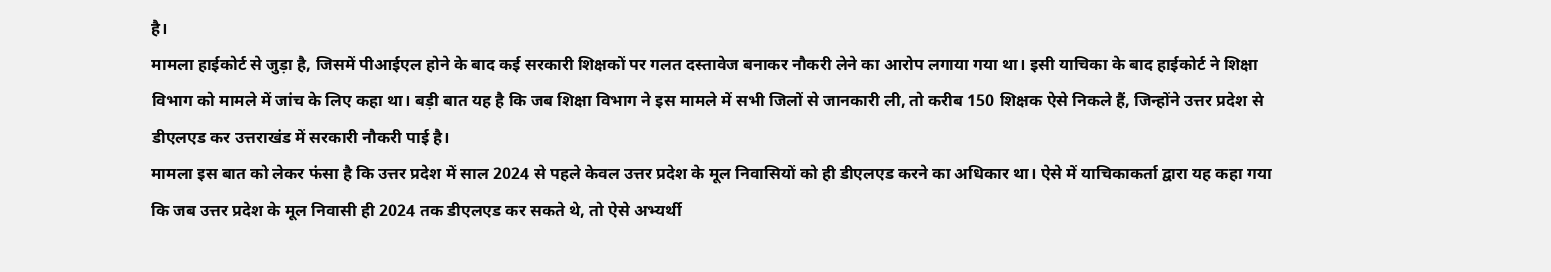है।
मामला हाईकोर्ट से जुड़ा है, जिसमें पीआईएल होने के बाद कई सरकारी शिक्षकों पर गलत दस्तावेज बनाकर नौकरी लेने का आरोप लगाया गया था। इसी याचिका के बाद हाईकोर्ट ने शिक्षा विभाग को मामले में जांच के लिए कहा था। बड़ी बात यह है कि जब शिक्षा विभाग ने इस मामले में सभी जिलों से जानकारी ली, तो करीब 150 शिक्षक ऐसे निकले हैं, जिन्होंने उत्तर प्रदेश से डीएलएड कर उत्तराखंड में सरकारी नौकरी पाई है।
मामला इस बात को लेकर फंसा है कि उत्तर प्रदेश में साल 2024 से पहले केवल उत्तर प्रदेश के मूल निवासियों को ही डीएलएड करने का अधिकार था। ऐसे में याचिकाकर्ता द्वारा यह कहा गया कि जब उत्तर प्रदेश के मूल निवासी ही 2024 तक डीएलएड कर सकते थे, तो ऐसे अभ्यर्थी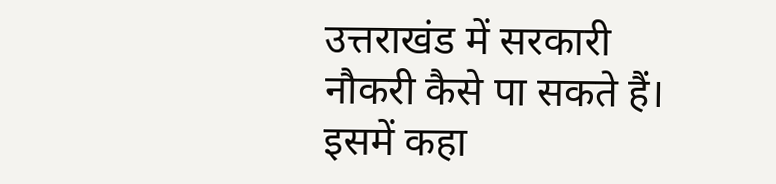उत्तराखंड में सरकारी नौकरी कैसे पा सकते हैं। इसमें कहा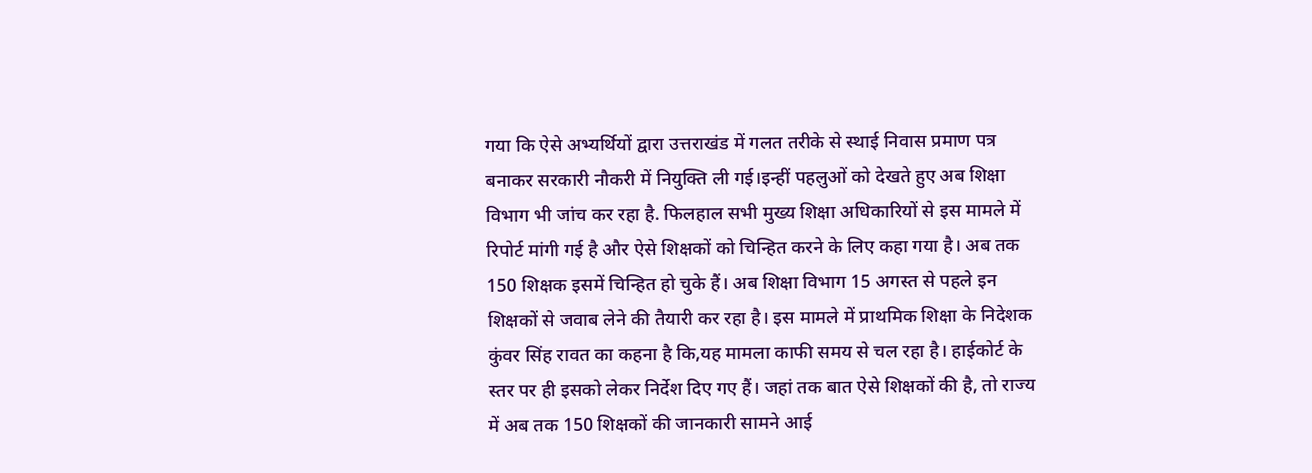गया कि ऐसे अभ्यर्थियों द्वारा उत्तराखंड में गलत तरीके से स्थाई निवास प्रमाण पत्र बनाकर सरकारी नौकरी में नियुक्ति ली गई।इन्हीं पहलुओं को देखते हुए अब शिक्षा विभाग भी जांच कर रहा है. फिलहाल सभी मुख्य शिक्षा अधिकारियों से इस मामले में रिपोर्ट मांगी गई है और ऐसे शिक्षकों को चिन्हित करने के लिए कहा गया है। अब तक 150 शिक्षक इसमें चिन्हित हो चुके हैं। अब शिक्षा विभाग 15 अगस्त से पहले इन शिक्षकों से जवाब लेने की तैयारी कर रहा है। इस मामले में प्राथमिक शिक्षा के निदेशक कुंवर सिंह रावत का कहना है कि,यह मामला काफी समय से चल रहा है। हाईकोर्ट के स्तर पर ही इसको लेकर निर्देश दिए गए हैं। जहां तक बात ऐसे शिक्षकों की है, तो राज्य में अब तक 150 शिक्षकों की जानकारी सामने आई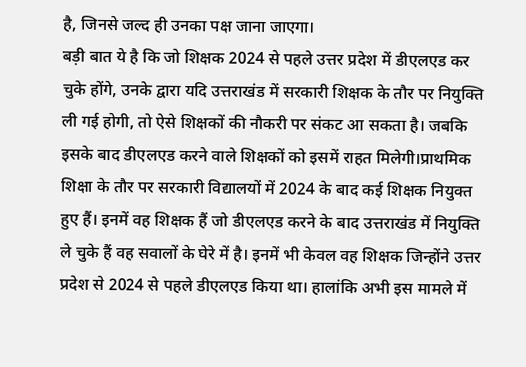है, जिनसे जल्द ही उनका पक्ष जाना जाएगा।
बड़ी बात ये है कि जो शिक्षक 2024 से पहले उत्तर प्रदेश में डीएलएड कर चुके होंगे, उनके द्वारा यदि उत्तराखंड में सरकारी शिक्षक के तौर पर नियुक्ति ली गई होगी, तो ऐसे शिक्षकों की नौकरी पर संकट आ सकता है। जबकि इसके बाद डीएलएड करने वाले शिक्षकों को इसमें राहत मिलेगी।प्राथमिक शिक्षा के तौर पर सरकारी विद्यालयों में 2024 के बाद कई शिक्षक नियुक्त हुए हैं। इनमें वह शिक्षक हैं जो डीएलएड करने के बाद उत्तराखंड में नियुक्ति ले चुके हैं वह सवालों के घेरे में है। इनमें भी केवल वह शिक्षक जिन्होंने उत्तर प्रदेश से 2024 से पहले डीएलएड किया था। हालांकि अभी इस मामले में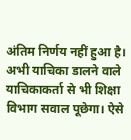अंतिम निर्णय नहीं हुआ है। अभी याचिका डालने वाले याचिकाकर्ता से भी शिक्षा विभाग सवाल पूछेगा। ऐसे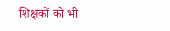शिक्षकों को भी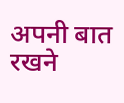अपनी बात रखने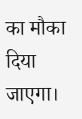का मौका दिया जाएगा।